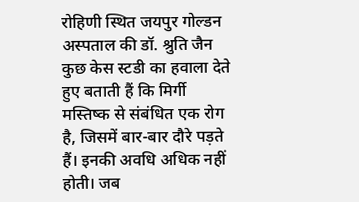रोहिणी स्थित जयपुर गोल्डन अस्पताल की डॉ. श्रुति जैन कुछ केस स्टडी का हवाला देते हुए बताती हैं कि मिर्गी मस्तिष्क से संबंधित एक रोग है, जिसमें बार-बार दौरे पड़ते हैं। इनकी अवधि अधिक नहीं होती। जब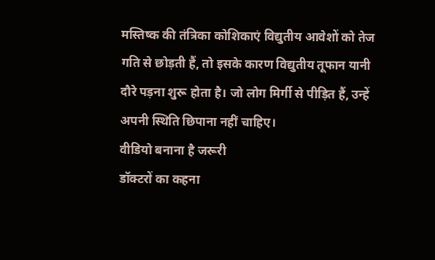मस्तिष्क की तंत्रिका कोशिकाएं विद्युतीय आवेशों को तेज गति से छोड़ती हैं, तो इसके कारण विद्युतीय तूफान यानी दौरे पड़ना शुरू होता है। जो लोग मिर्गी से पीड़ित हैं, उन्हें अपनी स्थिति छिपाना नहीं चाहिए।
वीडियो बनाना है जरूरी
डॉक्टरों का कहना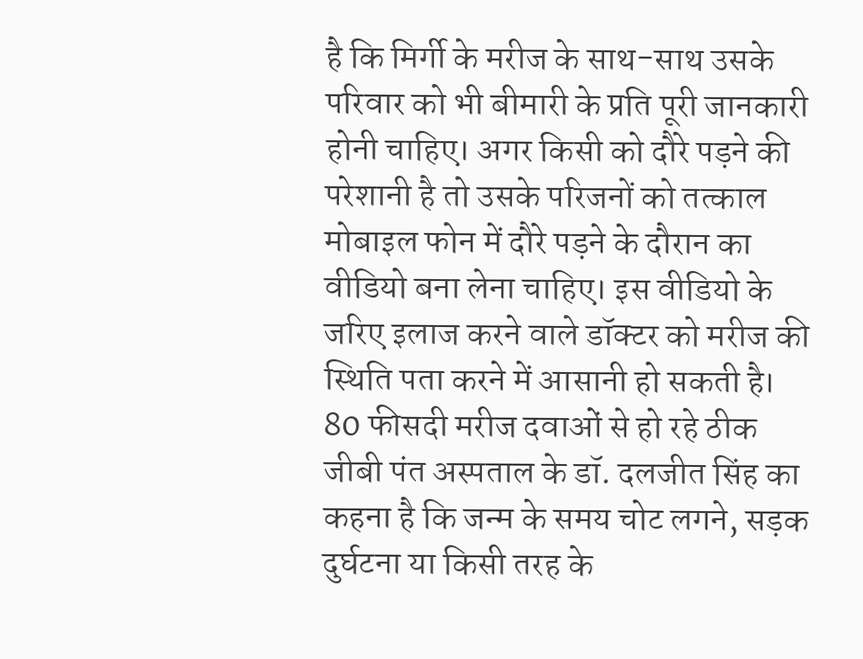है कि मिर्गी के मरीज के साथ-साथ उसके परिवार को भी बीमारी के प्रति पूरी जानकारी होनी चाहिए। अगर किसी को दौरे पड़ने की परेशानी है तो उसके परिजनों को तत्काल मोबाइल फोन में दौरे पड़ने के दौरान का वीडियो बना लेना चाहिए। इस वीडियो के जरिए इलाज करने वाले डॉक्टर को मरीज की स्थिति पता करने में आसानी हो सकती है।
80 फीसदी मरीज दवाओं से हो रहे ठीक
जीबी पंत अस्पताल के डॉ. दलजीत सिंह का कहना है कि जन्म के समय चोट लगने, सड़क दुर्घटना या किसी तरह के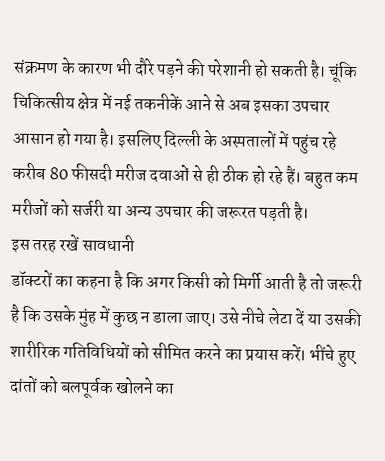संक्रमण के कारण भी दौरे पड़ने की परेशानी हो सकती है। चूंकि चिकित्सीय क्षेत्र में नई तकनीकें आने से अब इसका उपचार आसान हो गया है। इसलिए दिल्ली के अस्पतालों में पहुंच रहे करीब 80 फीसदी मरीज दवाओं से ही ठीक हो रहे हैं। बहुत कम मरीजों को सर्जरी या अन्य उपचार की जरूरत पड़ती है।
इस तरह रखें सावधानी
डॉक्टरों का कहना है कि अगर किसी को मिर्गी आती है तो जरूरी है कि उसके मुंह में कुछ न डाला जाए। उसे नीचे लेटा दें या उसकी शारीरिक गतिविधियों को सीमित करने का प्रयास करें। भींचे हुए दांतों को बलपूर्वक खोलने का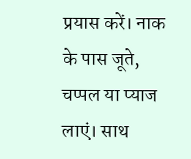प्रयास करें। नाक के पास जूते, चप्पल या प्याज लाएं। साथ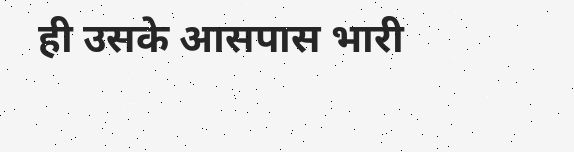ही उसके आसपास भारी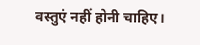वस्तुएं नहीं होनी चाहिए।